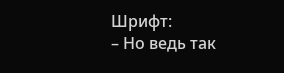Шрифт:
– Но ведь так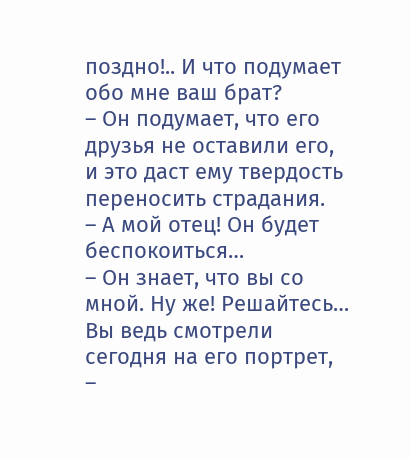поздно!.. И что подумает обо мне ваш брат?
– Он подумает, что его друзья не оставили его, и это даст ему твердость переносить страдания.
– А мой отец! Он будет беспокоиться…
– Он знает, что вы со мной. Ну же! Решайтесь… Вы ведь смотрели сегодня на его портрет, –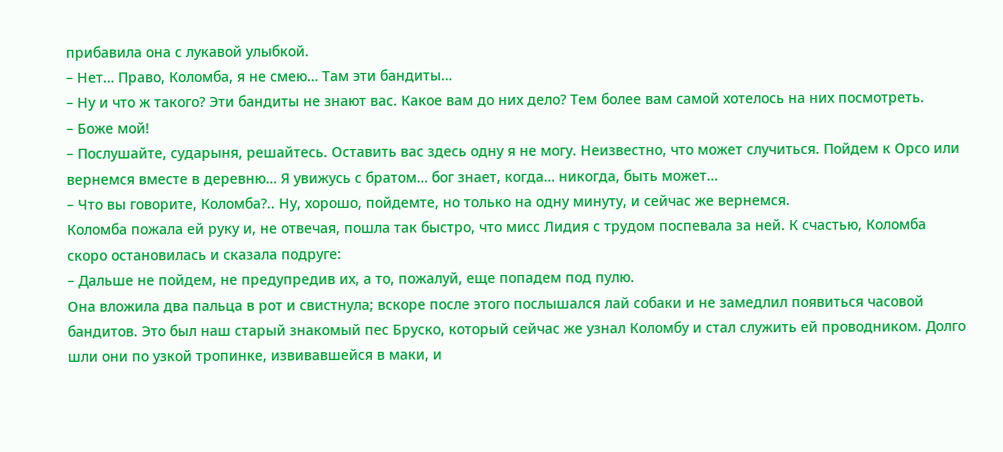прибавила она с лукавой улыбкой.
– Нет… Право, Коломба, я не смею… Там эти бандиты…
– Ну и что ж такого? Эти бандиты не знают вас. Какое вам до них дело? Тем более вам самой хотелось на них посмотреть.
– Боже мой!
– Послушайте, сударыня, решайтесь. Оставить вас здесь одну я не могу. Неизвестно, что может случиться. Пойдем к Орсо или вернемся вместе в деревню… Я увижусь с братом… бог знает, когда… никогда, быть может…
– Что вы говорите, Коломба?.. Ну, хорошо, пойдемте, но только на одну минуту, и сейчас же вернемся.
Коломба пожала ей руку и, не отвечая, пошла так быстро, что мисс Лидия с трудом поспевала за ней. К счастью, Коломба скоро остановилась и сказала подруге:
– Дальше не пойдем, не предупредив их, а то, пожалуй, еще попадем под пулю.
Она вложила два пальца в рот и свистнула; вскоре после этого послышался лай собаки и не замедлил появиться часовой бандитов. Это был наш старый знакомый пес Бруско, который сейчас же узнал Коломбу и стал служить ей проводником. Долго шли они по узкой тропинке, извивавшейся в маки, и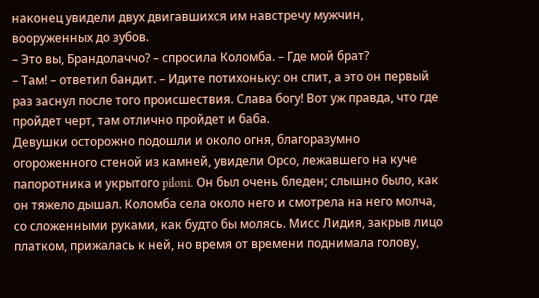наконец увидели двух двигавшихся им навстречу мужчин, вооруженных до зубов.
– Это вы, Брандолаччо? – спросила Коломба. – Где мой брат?
– Там! – ответил бандит. – Идите потихоньку: он спит, а это он первый раз заснул после того происшествия. Слава богу! Вот уж правда, что где пройдет черт, там отлично пройдет и баба.
Девушки осторожно подошли и около огня, благоразумно огороженного стеной из камней, увидели Орсо, лежавшего на куче папоротника и укрытого piloni. Он был очень бледен; слышно было, как он тяжело дышал. Коломба села около него и смотрела на него молча, со сложенными руками, как будто бы молясь. Мисс Лидия, закрыв лицо платком, прижалась к ней, но время от времени поднимала голову,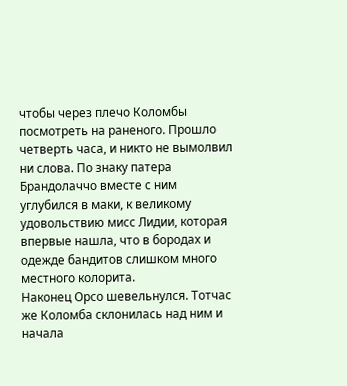чтобы через плечо Коломбы посмотреть на раненого. Прошло четверть часа, и никто не вымолвил ни слова. По знаку патера Брандолаччо вместе с ним углубился в маки, к великому удовольствию мисс Лидии, которая впервые нашла, что в бородах и одежде бандитов слишком много местного колорита.
Наконец Орсо шевельнулся. Тотчас же Коломба склонилась над ним и начала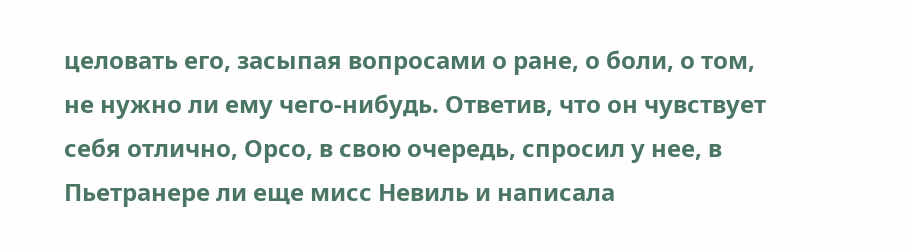целовать его, засыпая вопросами о ране, о боли, о том, не нужно ли ему чего-нибудь. Ответив, что он чувствует себя отлично, Орсо, в свою очередь, спросил у нее, в Пьетранере ли еще мисс Невиль и написала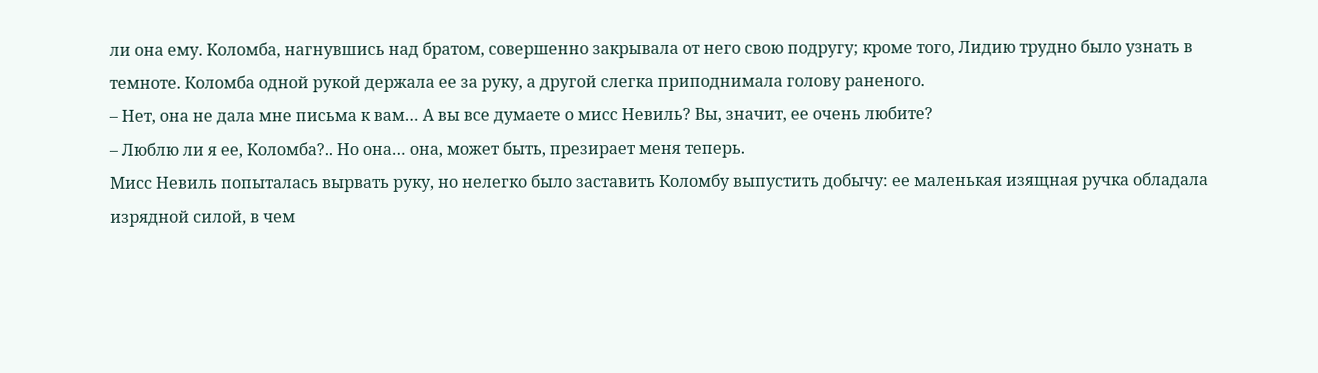ли она ему. Коломба, нагнувшись над братом, совершенно закрывала от него свою подругу; кроме того, Лидию трудно было узнать в темноте. Коломба одной рукой держала ее за руку, а другой слегка приподнимала голову раненого.
– Нет, она не дала мне письма к вам… А вы все думаете о мисс Невиль? Вы, значит, ее очень любите?
– Люблю ли я ее, Коломба?.. Но она… она, может быть, презирает меня теперь.
Мисс Невиль попыталась вырвать руку, но нелегко было заставить Коломбу выпустить добычу: ее маленькая изящная ручка обладала изрядной силой, в чем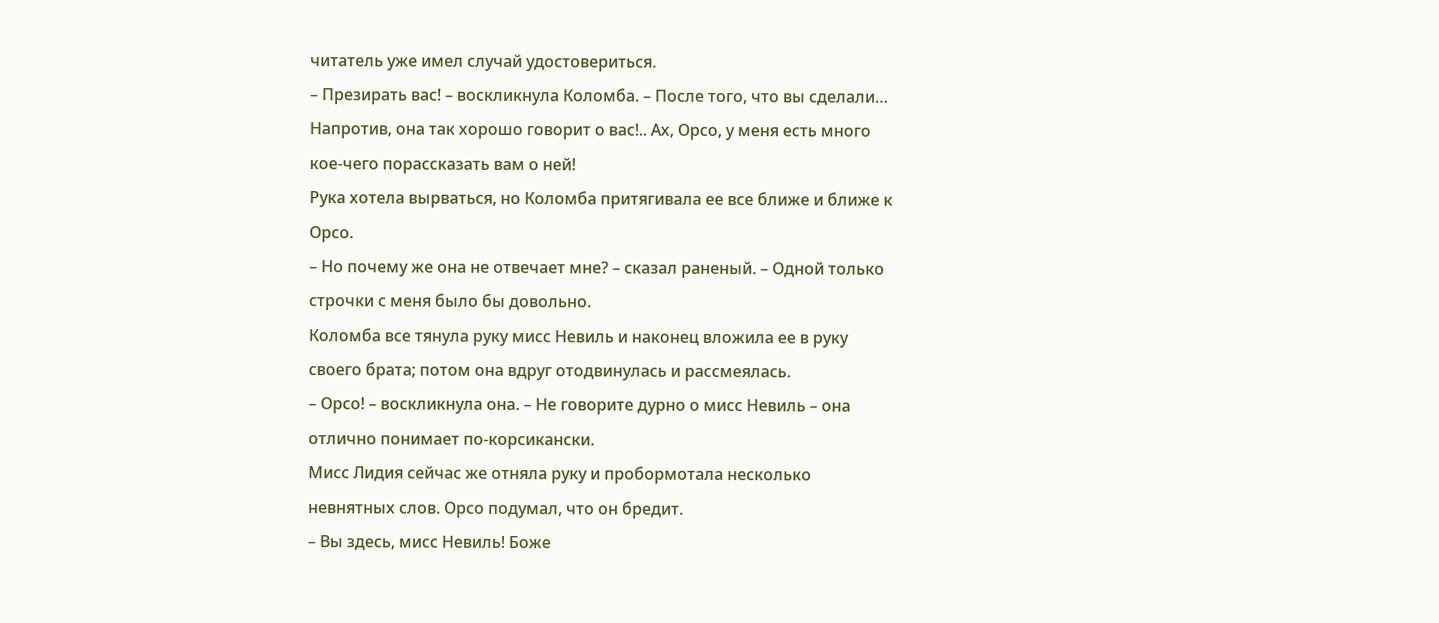читатель уже имел случай удостовериться.
– Презирать вас! – воскликнула Коломба. – После того, что вы сделали… Напротив, она так хорошо говорит о вас!.. Ах, Орсо, у меня есть много кое-чего порассказать вам о ней!
Рука хотела вырваться, но Коломба притягивала ее все ближе и ближе к Орсо.
– Но почему же она не отвечает мне? – сказал раненый. – Одной только строчки с меня было бы довольно.
Коломба все тянула руку мисс Невиль и наконец вложила ее в руку своего брата; потом она вдруг отодвинулась и рассмеялась.
– Орсо! – воскликнула она. – Не говорите дурно о мисс Невиль – она отлично понимает по-корсикански.
Мисс Лидия сейчас же отняла руку и пробормотала несколько невнятных слов. Орсо подумал, что он бредит.
– Вы здесь, мисс Невиль! Боже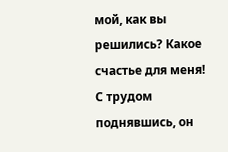мой, как вы решились? Какое счастье для меня!
С трудом поднявшись, он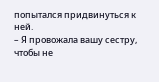попытался придвинуться к ней.
– Я провожала вашу сестру, чтобы не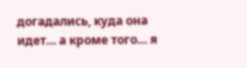догадались, куда она идет… а кроме того… я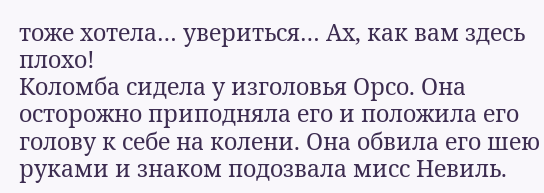тоже хотела… увериться… Ах, как вам здесь плохо!
Коломба сидела у изголовья Орсо. Она осторожно приподняла его и положила его голову к себе на колени. Она обвила его шею руками и знаком подозвала мисс Невиль.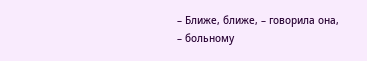– Ближе, ближе, – говорила она, – больному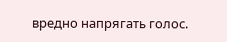вредно напрягать голос.